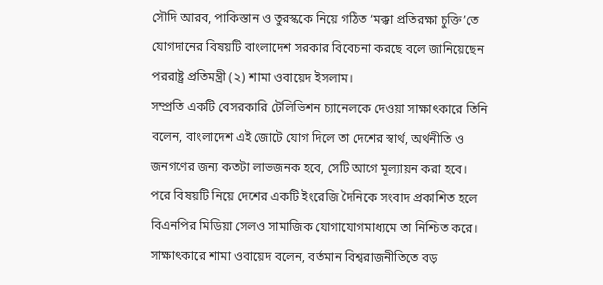সৌদি আরব, পাকিস্তান ও তুরস্ককে নিয়ে গঠিত ‘মক্কা প্রতিরক্ষা চুক্তি’তে যোগদানের বিষয়টি বাংলাদেশ সরকার বিবেচনা করছে বলে জানিয়েছেন পররাষ্ট্র প্রতিমন্ত্রী (২) শামা ওবায়েদ ইসলাম।
সম্প্রতি একটি বেসরকারি টেলিভিশন চ্যানেলকে দেওয়া সাক্ষাৎকারে তিনি বলেন, বাংলাদেশ এই জোটে যোগ দিলে তা দেশের স্বার্থ, অর্থনীতি ও জনগণের জন্য কতটা লাভজনক হবে, সেটি আগে মূল্যায়ন করা হবে। পরে বিষয়টি নিয়ে দেশের একটি ইংরেজি দৈনিকে সংবাদ প্রকাশিত হলে বিএনপির মিডিয়া সেলও সামাজিক যোগাযোগমাধ্যমে তা নিশ্চিত করে।
সাক্ষাৎকারে শামা ওবায়েদ বলেন, বর্তমান বিশ্বরাজনীতিতে বড়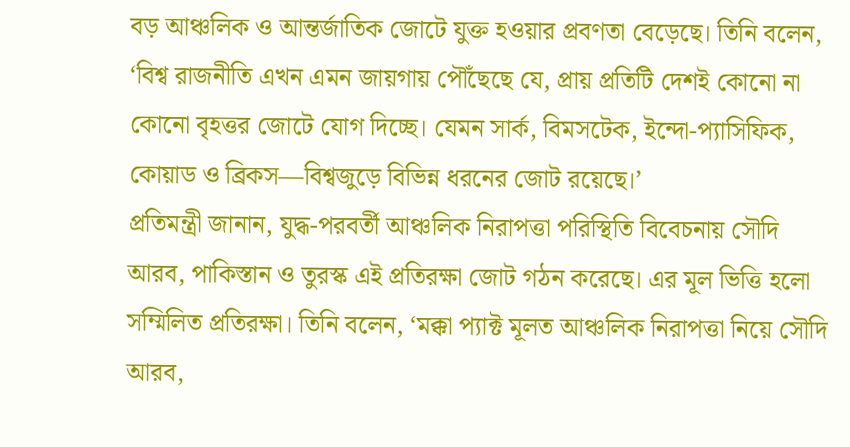বড় আঞ্চলিক ও আন্তর্জাতিক জোটে যুক্ত হওয়ার প্রবণতা বেড়েছে। তিনি বলেন, ‘বিশ্ব রাজনীতি এখন এমন জায়গায় পৌঁছেছে যে, প্রায় প্রতিটি দেশই কোনো না কোনো বৃহত্তর জোটে যোগ দিচ্ছে। যেমন সার্ক, বিমসটেক, ইন্দো-প্যাসিফিক, কোয়াড ও ব্রিকস—বিশ্বজুড়ে বিভিন্ন ধরনের জোট রয়েছে।’
প্রতিমন্ত্রী জানান, যুদ্ধ-পরবর্তী আঞ্চলিক নিরাপত্তা পরিস্থিতি বিবেচনায় সৌদি আরব, পাকিস্তান ও তুরস্ক এই প্রতিরক্ষা জোট গঠন করেছে। এর মূল ভিত্তি হলো সম্মিলিত প্রতিরক্ষা। তিনি বলেন, ‘মক্কা প্যাক্ট মূলত আঞ্চলিক নিরাপত্তা নিয়ে সৌদি আরব,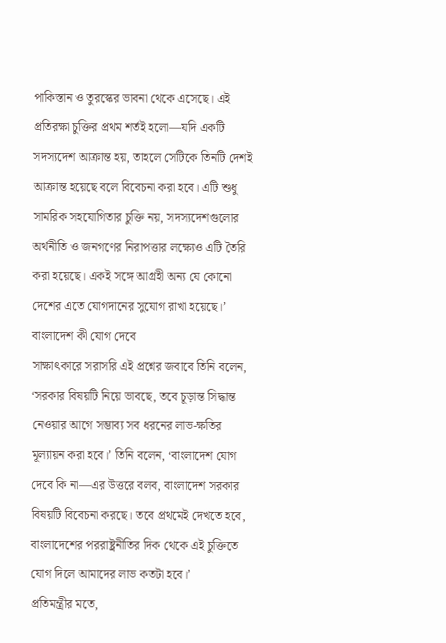পাকিস্তান ও তুরস্কের ভাবনা থেকে এসেছে। এই প্রতিরক্ষা চুক্তির প্রথম শর্তই হলো—যদি একটি সদস্যদেশ আক্রান্ত হয়, তাহলে সেটিকে তিনটি দেশই আক্রান্ত হয়েছে বলে বিবেচনা করা হবে। এটি শুধু সামরিক সহযোগিতার চুক্তি নয়, সদস্যদেশগুলোর অর্থনীতি ও জনগণের নিরাপত্তার লক্ষ্যেও এটি তৈরি করা হয়েছে। একই সঙ্গে আগ্রহী অন্য যে কোনো দেশের এতে যোগদানের সুযোগ রাখা হয়েছে।’
বাংলাদেশ কী যোগ দেবে
সাক্ষাৎকারে সরাসরি এই প্রশ্নের জবাবে তিনি বলেন, ‘সরকার বিষয়টি নিয়ে ভাবছে, তবে চূড়ান্ত সিদ্ধান্ত নেওয়ার আগে সম্ভাব্য সব ধরনের লাভ-ক্ষতির মূল্যায়ন করা হবে।’ তিনি বলেন, ‘বাংলাদেশ যোগ দেবে কি না—এর উত্তরে বলব, বাংলাদেশ সরকার বিষয়টি বিবেচনা করছে। তবে প্রথমেই দেখতে হবে, বাংলাদেশের পররাষ্ট্রনীতির দিক থেকে এই চুক্তিতে যোগ দিলে আমাদের লাভ কতটা হবে।’
প্রতিমন্ত্রীর মতে,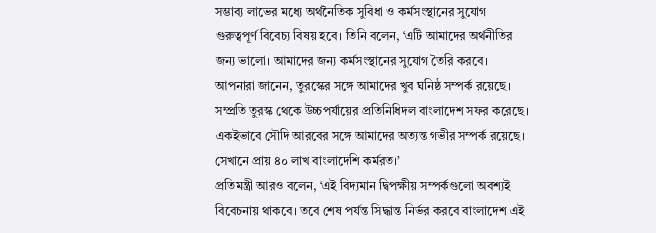সম্ভাব্য লাভের মধ্যে অর্থনৈতিক সুবিধা ও কর্মসংস্থানের সুযোগ গুরুত্বপূর্ণ বিবেচ্য বিষয় হবে। তিনি বলেন, ‘এটি আমাদের অর্থনীতির জন্য ভালো। আমাদের জন্য কর্মসংস্থানের সুযোগ তৈরি করবে। আপনারা জানেন, তুরস্কের সঙ্গে আমাদের খুব ঘনিষ্ঠ সম্পর্ক রয়েছে। সম্প্রতি তুরস্ক থেকে উচ্চপর্যায়ের প্রতিনিধিদল বাংলাদেশ সফর করেছে। একইভাবে সৌদি আরবের সঙ্গে আমাদের অত্যন্ত গভীর সম্পর্ক রয়েছে। সেখানে প্রায় ৪০ লাখ বাংলাদেশি কর্মরত।’
প্রতিমন্ত্রী আরও বলেন, ‘এই বিদ্যমান দ্বিপক্ষীয় সম্পর্কগুলো অবশ্যই বিবেচনায় থাকবে। তবে শেষ পর্যন্ত সিদ্ধান্ত নির্ভর করবে বাংলাদেশ এই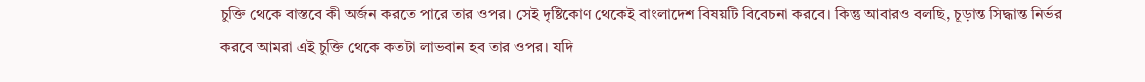চুক্তি থেকে বাস্তবে কী অর্জন করতে পারে তার ওপর। সেই দৃষ্টিকোণ থেকেই বাংলাদেশ বিষয়টি বিবেচনা করবে। কিন্তু আবারও বলছি, চূড়ান্ত সিদ্ধান্ত নির্ভর করবে আমরা এই চুক্তি থেকে কতটা লাভবান হব তার ওপর। যদি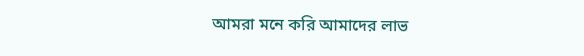আমরা মনে করি আমাদের লাভ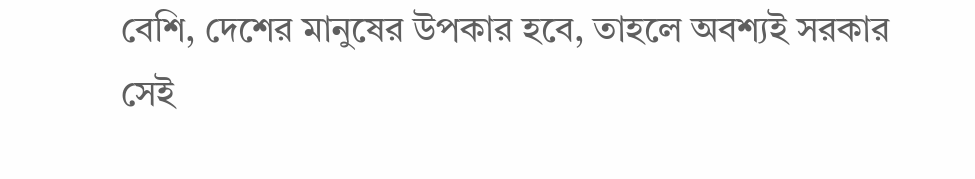বেশি, দেশের মানুষের উপকার হবে, তাহলে অবশ্যই সরকার সেই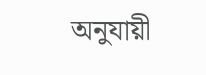অনুযায়ী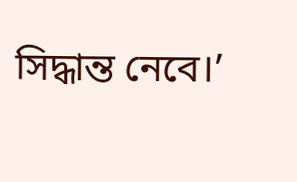সিদ্ধান্ত নেবে।’